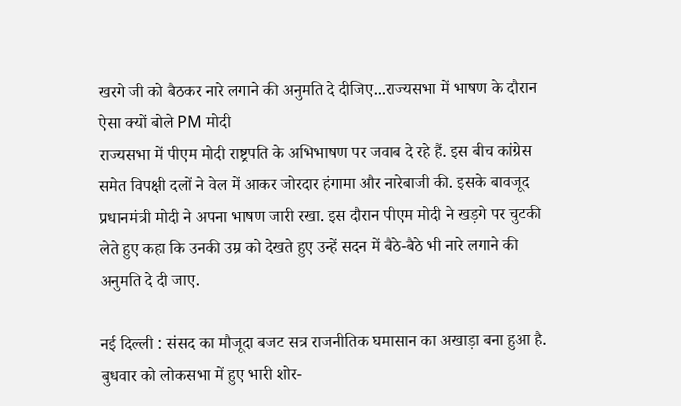खरगे जी को बैठकर नारे लगाने की अनुमति दे दीजिए...राज्यसभा में भाषण के दौरान ऐसा क्यों बोले PM मोदी
राज्यसभा में पीएम मोदी राष्ट्रपति के अभिभाषण पर जवाब दे रहे हैं. इस बीच कांग्रेस समेत विपक्षी दलों ने वेल में आकर जोरदार हंगामा और नारेबाजी की. इसके बावजूद प्रधानमंत्री मोदी ने अपना भाषण जारी रखा. इस दौरान पीएम मोदी ने खड़गे पर चुटकी लेते हुए कहा कि उनकी उम्र को देखते हुए उन्हें सदन में बैठे-बैठे भी नारे लगाने की अनुमति दे दी जाए.

नई दिल्ली : संसद का मौजूदा बजट सत्र राजनीतिक घमासान का अखाड़ा बना हुआ है. बुधवार को लोकसभा में हुए भारी शोर-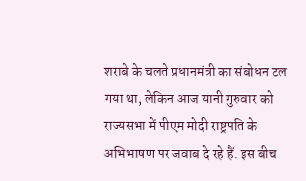शराबे के चलते प्रधानमंत्री का संबोधन टल गया था, लेकिन आज यानी गुरुवार को राज्यसभा में पीएम मोदी राष्ट्रपति के अभिभाषण पर जवाब दे रहे हैं. इस बीच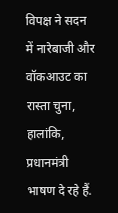विपक्ष ने सदन में नारेबाजी और वॉकआउट का रास्ता चुना, हालांकि, प्रधानमंत्री भाषण दे रहे हैं.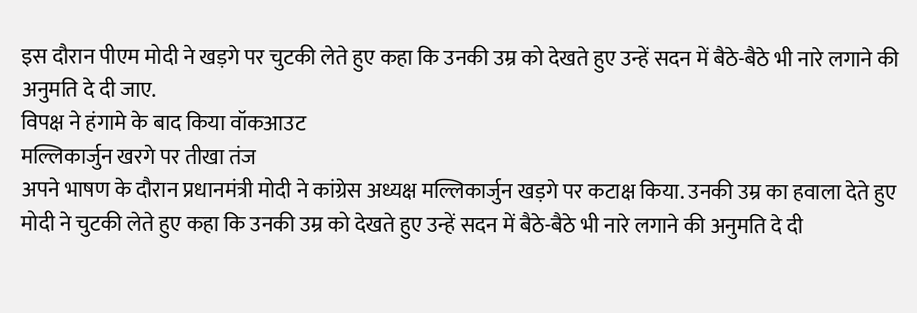इस दौरान पीएम मोदी ने खड़गे पर चुटकी लेते हुए कहा कि उनकी उम्र को देखते हुए उन्हें सदन में बैठे-बैठे भी नारे लगाने की अनुमति दे दी जाए.
विपक्ष ने हंगामे के बाद किया वॉकआउट
मल्लिकार्जुन खरगे पर तीखा तंज
अपने भाषण के दौरान प्रधानमंत्री मोदी ने कांग्रेस अध्यक्ष मल्लिकार्जुन खड़गे पर कटाक्ष किया. उनकी उम्र का हवाला देते हुए मोदी ने चुटकी लेते हुए कहा कि उनकी उम्र को देखते हुए उन्हें सदन में बैठे-बैठे भी नारे लगाने की अनुमति दे दी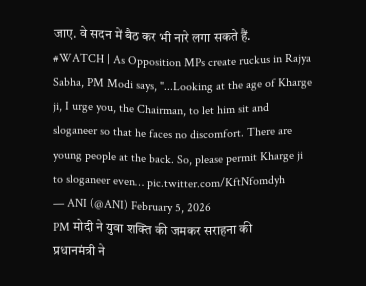जाए. वे सदन में बैठ कर भी नारे लगा सकते हैं.
#WATCH | As Opposition MPs create ruckus in Rajya Sabha, PM Modi says, "...Looking at the age of Kharge ji, I urge you, the Chairman, to let him sit and sloganeer so that he faces no discomfort. There are young people at the back. So, please permit Kharge ji to sloganeer even… pic.twitter.com/KftNfomdyh
— ANI (@ANI) February 5, 2026
PM मोदी ने युवा शक्ति की जमकर सराहना की
प्रधानमंत्री ने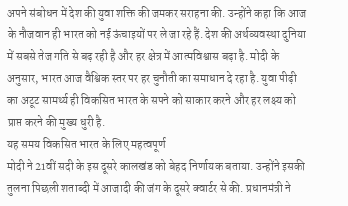अपने संबोधन में देश की युवा शक्ति की जमकर सराहना की. उन्होंने कहा कि आज के नौजवान ही भारत को नई ऊंचाइयों पर ले जा रहे हैं. देश की अर्थव्यवस्था दुनिया में सबसे तेज गति से बढ़ रही है और हर क्षेत्र में आत्मविश्वास बढ़ा है. मोदी के अनुसार, भारत आज वैश्विक स्तर पर हर चुनौती का समाधान दे रहा है. युवा पीढ़ी का अटूट सामर्थ्य ही विकसित भारत के सपने को साकार करने और हर लक्ष्य को प्राप्त करने की मुख्य धुरी है.
यह समय विकसित भारत के लिए महत्वपूर्ण
मोदी ने 21वीं सदी के इस दूसरे कालखंड को बेहद निर्णायक बताया. उन्होंने इसकी तुलना पिछली शताब्दी में आजादी की जंग के दूसरे क्वार्टर से की. प्रधानमंत्री ने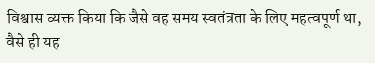विश्वास व्यक्त किया कि जैसे वह समय स्वतंत्रता के लिए महत्वपूर्ण था, वैसे ही यह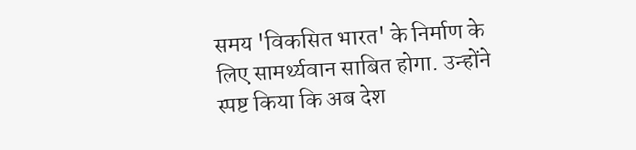समय 'विकसित भारत' के निर्माण के लिए सामर्थ्यवान साबित होगा. उन्होंने स्पष्ट किया कि अब देश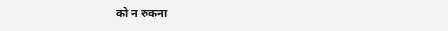को न रुकना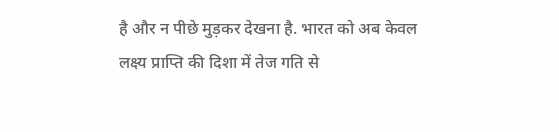है और न पीछे मुड़कर देखना है. भारत को अब केवल लक्ष्य प्राप्ति की दिशा में तेज गति से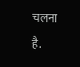चलना है.